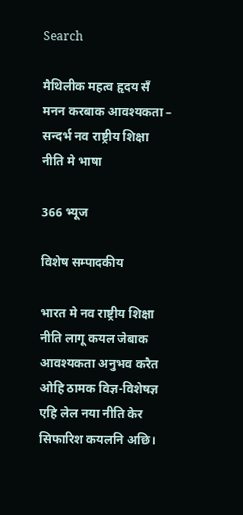Search

मैथिलीक महत्व हृदय सँ मनन करबाक आवश्यकता – सन्दर्भ नव राष्ट्रीय शिक्षा नीति मे भाषा

366 भ्यूज

विशेष सम्पादकीय

भारत मे नव राष्ट्रीय शिक्षा नीति लागू कयल जेबाक आवश्यकता अनुभव करैत ओहि ठामक विज्ञ-विशेषज्ञ एहि लेल नया नीति केर सिफारिश कयलनि अछि।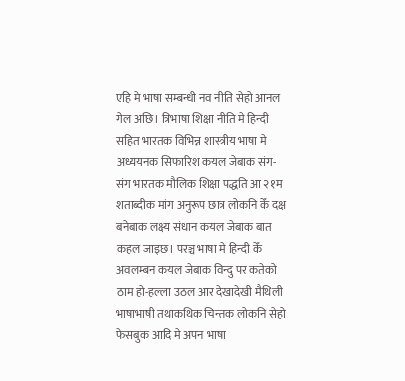एहि मे भाषा सम्बन्धी नव नीति सेहो आनल गेल अछि। त्रिभाषा शिक्षा नीति मे हिन्दी सहित भारतक विभिन्न शास्त्रीय भाषा मे अध्ययनक सिफारिश कयल जेबाक संग-संग भारतक मौलिक शिक्षा पद्धति आ २१म शताब्दीक मांग अनुरूप छात्र लोकनि केँ दक्ष बनेबाक लक्ष्य संधान कयल जेबाक बात कहल जाइछ। परञ्च भाषा मे हिन्दी केँ अवलम्बन कयल जेबाक विन्दु पर कतेको ठाम हो-हल्ला उठल आर देखादेखी मैथिली भाषाभाषी तथाकथिक चिन्तक लोकनि सेहो फेसबुक आदि मे अपन भाषा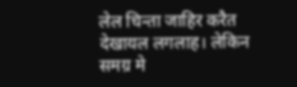लेल चिन्ता जाहिर करैत देखायल लगलाह। लेकिन समग्र मे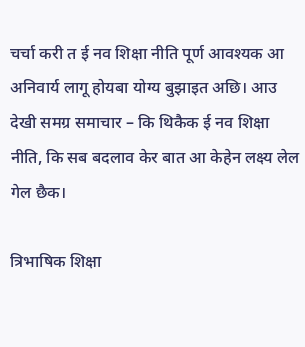चर्चा करी त ई नव शिक्षा नीति पूर्ण आवश्यक आ अनिवार्य लागू होयबा योग्य बुझाइत अछि। आउ देखी समग्र समाचार – कि थिकैक ई नव शिक्षा नीति, कि सब बदलाव केर बात आ केहेन लक्ष्य लेल गेल छैक।

त्रिभाषिक शिक्षा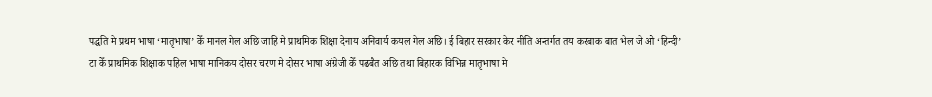पद्धति मे प्रथम भाषा ‘मातृभाषा’ केँ मानल गेल अछि जाहि मे प्राथमिक शिक्षा देनाय अनिवार्य कयल गेल अछि। ई बिहार सरकार केर नीति अन्तर्गत तय करबाक बात भेल जे ओ ‘हिन्दी’ टा केँ प्राथमिक शिक्षाक पहिल भाषा मानिकय दोसर चरण मे दोसर भाषा अंग्रेजी केँ पढबैत अछि तथा बिहारक विभिन्न मातृभाषा मे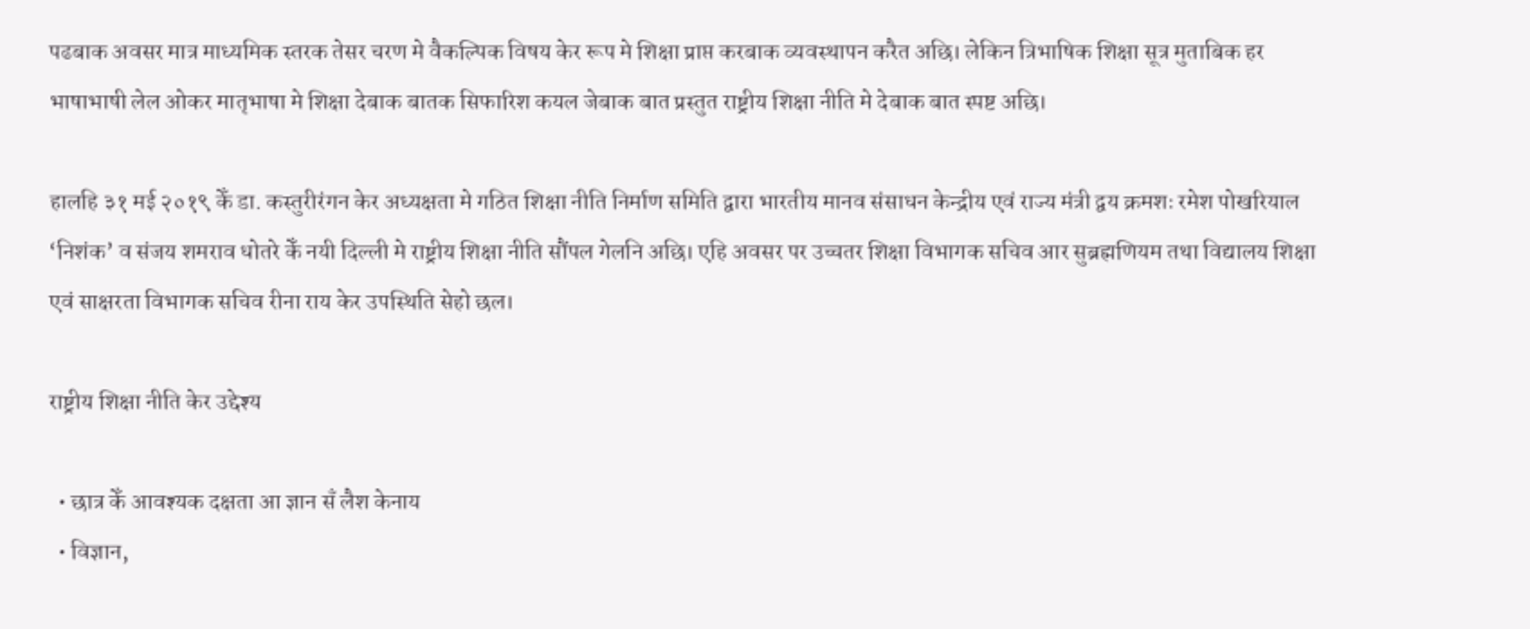पढबाक अवसर मात्र माध्यमिक स्तरक तेसर चरण मे वैकल्पिक विषय केर रूप मे शिक्षा प्राप्त करबाक व्यवस्थापन करैत अछि। लेकिन त्रिभाषिक शिक्षा सूत्र मुताबिक हर भाषाभाषी लेल ओकर मातृभाषा मे शिक्षा देबाक बातक सिफारिश कयल जेबाक बात प्रस्तुत राष्ट्रीय शिक्षा नीति मे देबाक बात स्पष्ट अछि।

हालहि ३१ मई २०१९ केँ डा. कस्तुरीरंगन केर अध्यक्षता मे गठित शिक्षा नीति निर्माण समिति द्वारा भारतीय मानव संसाधन केन्द्रीय एवं राज्य मंत्री द्वय क्रमशः रमेश पोखरियाल ‘निशंक’ व संजय शमराव धोतरे केँ नयी दिल्ली मे राष्ट्रीय शिक्षा नीति सौंपल गेलनि अछि। एहि अवसर पर उच्चतर शिक्षा विभागक सचिव आर सुब्रह्मणियम तथा विद्यालय शिक्षा एवं साक्षरता विभागक सचिव रीना राय केर उपस्थिति सेहो छल।

राष्ट्रीय शिक्षा नीति केर उद्देश्य

  • छात्र केँ आवश्यक दक्षता आ ज्ञान सँ लैश केनाय
  • विज्ञान,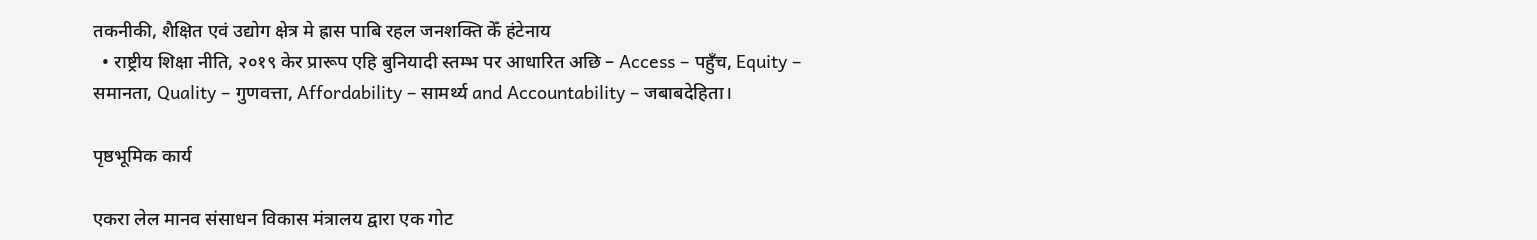तकनीकी, शैक्षित एवं उद्योग क्षेत्र मे ह्रास पाबि रहल जनशक्ति केँ हंटेनाय
  • राष्ट्रीय शिक्षा नीति, २०१९ केर प्रारूप एहि बुनियादी स्तम्भ पर आधारित अछि – Access – पहुँच, Equity – समानता, Quality – गुणवत्ता, Affordability – सामर्थ्य and Accountability – जबाबदेहिता।

पृष्ठभूमिक कार्य

एकरा लेल मानव संसाधन विकास मंत्रालय द्वारा एक गोट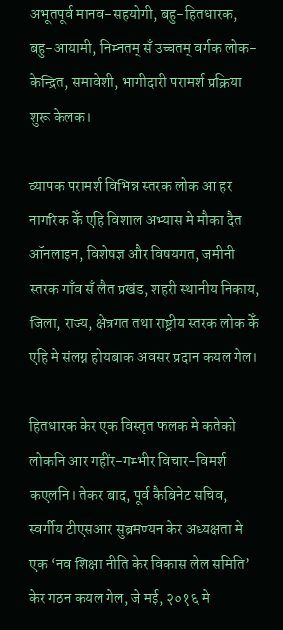अभूतपूर्व मानव-सहयोगी, बहु-हितधारक, बहु-आयामी, निम्नतम् सँ उच्चतम् वर्गक लोक-केन्द्रित, समावेशी, भागीदारी परामर्श प्रक्रिया शुरू केलक।

व्यापक परामर्श विभिन्न स्तरक लोक आ हर नागरिक केँ एहि विशाल अभ्यास मे मौका दैत ऑनलाइन, विशेषज्ञ और विषयगत, जमीनी स्तरक गाँव सँ लैत प्रखंड, शहरी स्थानीय निकाय, जिला, राज्य, क्षेत्रगत तथा राष्ट्रीय स्तरक लोक केँ एहि मे संलग्न होयबाक अवसर प्रदान कयल गेल।

हितधारक केर एक विस्तृत फलक मे कतेको लोकनि आर गहींर-गम्भीर विचार-विमर्श कएलनि। तेकर बाद, पूर्व कैबिनेट सचिव, स्वर्गीय टीएसआर सुब्रमण्यन केर अध्यक्षता मे एक ‘नव शिक्षा नीति केर विकास लेल समिति’ केर गठन कयल गेल, जे मई, २०१६ मे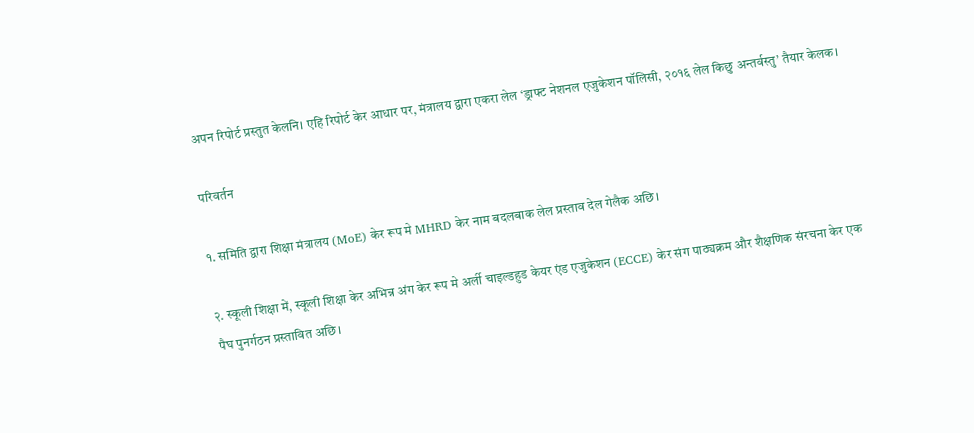अपन रिपोर्ट प्रस्तुत केलनि। एहि रिपोर्ट केर आधार पर, मंत्रालय द्वारा एकरा लेल ‘ड्राफ्ट नेशनल एजुकेशन पॉलिसी, २०१६ लेल किछु अन्तर्वस्तु’ तैयार केलक।

परिवर्तन

१. समिति द्वारा शिक्षा मंत्रालय (MoE) केर रूप मे MHRD केर नाम बदलबाक लेल प्रस्ताव देल गेलैक अछि।

२. स्कूली शिक्षा में, स्कूली शिक्षा केर अभिन्न अंग केर रूप मे अर्ली चाइल्डहुड केयर एंड एजुकेशन (ECCE) केर संग पाठ्यक्रम और शैक्षणिक संरचना केर एक पैघ पुनर्गठन प्रस्तावित अछि।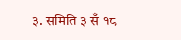३. समिति ३ सँ १८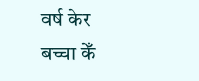वर्ष केर बच्चा केँ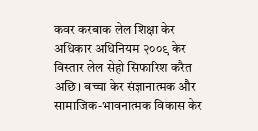कवर करबाक लेल शिक्षा केर अधिकार अधिनियम २००९ केर विस्तार लेल सेहो सिफारिश करैत अछि। बच्चा केर संज्ञानात्मक और सामाजिक-भावनात्मक विकास केर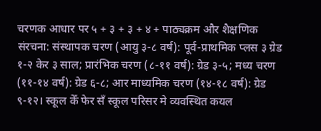चरणक आधार पर ५ + ३ + ३ + ४ + पाठ्यक्रम और शैक्षणिक संरचना: संस्थापक चरण (आयु ३-८ वर्ष): पूर्व-प्राथमिक प्लस ३ ग्रेड १-२ केर ३ साल; प्रारंभिक चरण (८-११ वर्ष): ग्रेड ३-५; मध्य चरण (११-१४ वर्ष): ग्रेड ६-८; आर माध्यमिक चरण (१४-१८ वर्ष): ग्रेड ९-१२। स्कूल केँ फेर सँ स्कूल परिसर मे व्यवस्थित कयल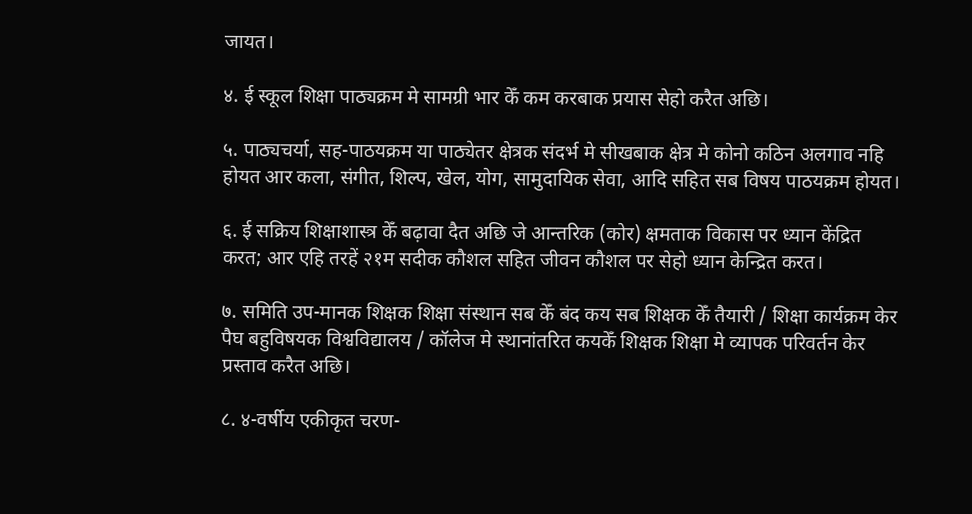जायत।

४. ई स्कूल शिक्षा पाठ्यक्रम मे सामग्री भार केँ कम करबाक प्रयास सेहो करैत अछि।

५. पाठ्यचर्या, सह-पाठयक्रम या पाठ्येतर क्षेत्रक संदर्भ मे सीखबाक क्षेत्र मे कोनो कठिन अलगाव नहि होयत आर कला, संगीत, शिल्प, खेल, योग, सामुदायिक सेवा, आदि सहित सब विषय पाठयक्रम होयत।

६. ई सक्रिय शिक्षाशास्त्र केँ बढ़ावा दैत अछि जे आन्तरिक (कोर) क्षमताक विकास पर ध्यान केंद्रित करत; आर एहि तरहें २१म सदीक कौशल सहित जीवन कौशल पर सेहो ध्यान केन्द्रित करत।

७. समिति उप-मानक शिक्षक शिक्षा संस्थान सब केँ बंद कय सब शिक्षक केँ तैयारी / शिक्षा कार्यक्रम केर पैघ बहुविषयक विश्वविद्यालय / कॉलेज मे स्थानांतरित कयकेँ शिक्षक शिक्षा मे व्यापक परिवर्तन केर प्रस्ताव करैत अछि।

८. ४-वर्षीय एकीकृत चरण-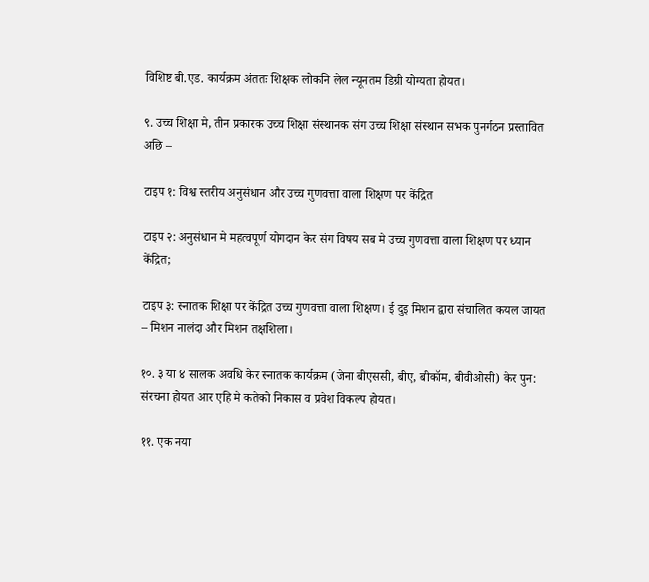विशिष्ट बी.एड. कार्यक्रम अंततः शिक्षक लोकनि लेल न्यूनतम डिग्री योग्यता होयत।

९. उच्च शिक्षा मे, तीन प्रकारक उच्च शिक्षा संस्थानक संग उच्च शिक्षा संस्थान सभक पुनर्गठन प्रस्तावित अछि –

टाइप १: विश्व स्तरीय अनुसंधान और उच्च गुणवत्ता वाला शिक्षण पर केंद्रित

टाइप २: अनुसंधान मे महत्वपूर्ण योगदान केर संग विषय सब मे उच्च गुणवत्ता वाला शिक्षण पर ध्यान केंद्रित;

टाइप ३: स्नातक शिक्षा पर केंद्रित उच्च गुणवत्ता वाला शिक्षण। ई दुइ मिशन द्वारा संचालित कयल जायत – मिशन नालंदा और मिशन तक्षशिला।

१०. ३ या ४ सालक अवधि केर स्नातक कार्यक्रम (जेना बीएससी, बीए, बीकॉम, बीवीओसी) केर पुन: संरचना होयत आर एहि मे कतेको निकास व प्रवेश विकल्प होयत।

११. एक नया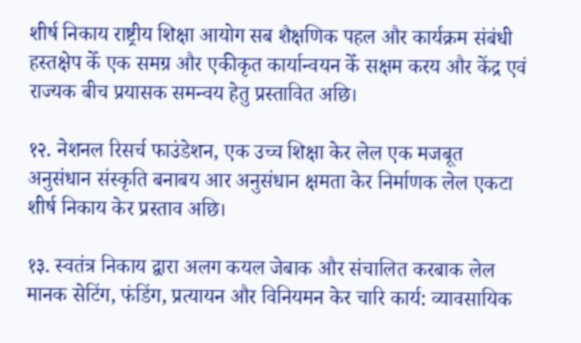शीर्ष निकाय राष्ट्रीय शिक्षा आयोग सब शैक्षणिक पहल और कार्यक्रम संबंधी हस्तक्षेप केँ एक समग्र और एकीकृत कार्यान्वयन केँ सक्षम करय और केंद्र एवं राज्यक बीच प्रयासक समन्वय हेतु प्रस्तावित अछि।

१२. नेशनल रिसर्च फाउंडेशन, एक उच्च शिक्षा केर लेल एक मजबूत अनुसंधान संस्कृति बनाबय आर अनुसंधान क्षमता केर निर्माणक लेल एकटा शीर्ष निकाय केर प्रस्ताव अछि।

१३. स्वतंत्र निकाय द्वारा अलग कयल जेबाक और संचालित करबाक लेल मानक सेटिंग, फंडिंग, प्रत्यायन और विनियमन केर चारि कार्य: व्यावसायिक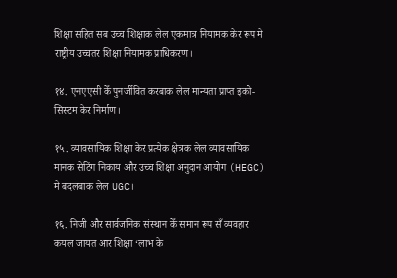शिक्षा सहित सब उच्च शिक्षाक लेल एकमात्र नियामक केर रूप मे राष्ट्रीय उच्चतर शिक्षा नियामक प्राधिकरण।

१४. एनएएसी केँ पुनर्जीवित करबाक लेल मान्यता प्राप्त इको-सिस्टम केर निर्माण।

१५. व्यावसायिक शिक्षा केर प्रत्येक क्षेत्रक लेल व्यावसायिक मानक सेटिंग निकाय और उच्च शिक्षा अनुदान आयोग (HEGC) मे बदलबाक लेल UGC।

१६. निजी और सार्वजनिक संस्थान केँ समान रूप सँ व्यवहार कयल जायत आर शिक्षा ‘लाभ के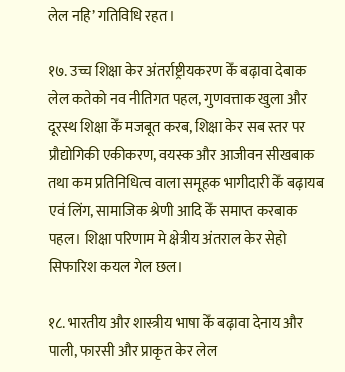लेल नहि’ गतिविधि रहत।

१७. उच्च शिक्षा केर अंतर्राष्ट्रीयकरण केँ बढ़ावा देबाक लेल कतेको नव नीतिगत पहल, गुणवत्ताक खुला और दूरस्थ शिक्षा केँ मजबूत करब, शिक्षा केर सब स्तर पर प्रौद्योगिकी एकीकरण, वयस्क और आजीवन सीखबाक तथा कम प्रतिनिधित्व वाला समूहक भागीदारी केँ बढ़ायब एवं लिंग, सामाजिक श्रेणी आदि केँ समाप्त करबाक पहल। शिक्षा परिणाम मे क्षेत्रीय अंतराल केर सेहो सिफारिश कयल गेल छल।

१८. भारतीय और शास्त्रीय भाषा केँ बढ़ावा देनाय और पाली, फारसी और प्राकृत केर लेल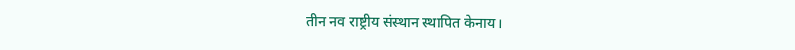तीन नव राष्ट्रीय संस्थान स्थापित केनाय।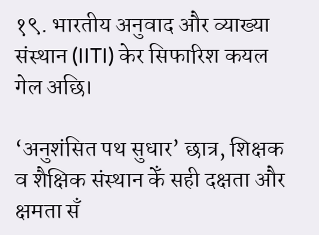१९. भारतीय अनुवाद और व्याख्या संस्थान (IITI) केर सिफारिश कयल गेल अछि।

‘अनुशंसित पथ सुधार’ छात्र, शिक्षक व शैक्षिक संस्थान केँ सही दक्षता और क्षमता सँ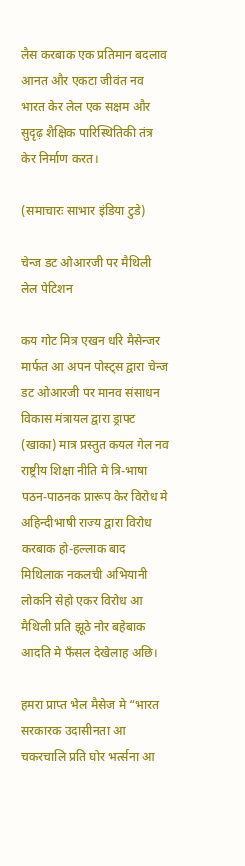लैस करबाक एक प्रतिमान बदलाव आनत और एकटा जीवंत नव भारत केर लेल एक सक्षम और सुदृढ़ शैक्षिक पारिस्थितिकी तंत्र केर निर्माण करत।

(समाचारः साभार इंडिया टुडे)

चेन्ज डट ओआरजी पर मैथिली लेल पेटिशन

कय गोट मित्र एखन धरि मैसेन्जर मार्फत आ अपन पोस्ट्स द्वारा चेन्ज डट ओआरजी पर मानव संसाधन विकास मंत्रायल द्वारा ड्राफ्ट (खाका) मात्र प्रस्तुत कयल गेल नव राष्ट्रीय शिक्षा नीति मे त्रि-भाषा पठन-पाठनक प्रारूप केर विरोध मे अहिन्दीभाषी राज्य द्वारा विरोध करबाक हो-हल्लाक बाद मिथिलाक नकलची अभियानी लोकनि सेहो एकर विरोध आ मैथिली प्रति झूठे नोर बहेबाक आदति मे फँसल देखेलाह अछि।

हमरा प्राप्त भेल मैसेज मे “भारत सरकारक उदासीनता आ चकरचालि प्रति घोर भर्त्सना आ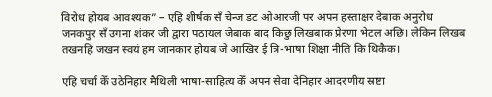विरोध होयब आवश्यक” – एहि शीर्षक सँ चेन्ज डट ओआरजी पर अपन हस्ताक्षर देबाक अनुरोध जनकपुर सँ उगना शंकर जी द्वारा पठायल जेबाक बाद किछु लिखबाक प्रेरणा भेटल अछि। लेकिन लिखब तखनहि जखन स्वयं हम जानकार होयब जे आखिर ई त्रि-भाषा शिक्षा नीति कि थिकैक।

एहि चर्चा केँ उठेनिहार मैथिली भाषा-साहित्य केँ अपन सेवा देनिहार आदरणीय स्रष्टा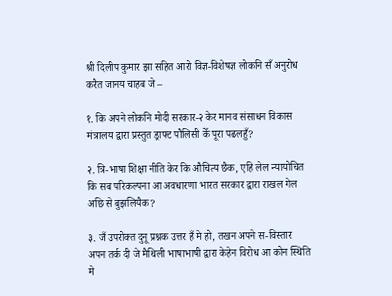श्री दिलीप कुमार झा सहित आरो विज्ञ-विशेषज्ञ लोकनि सँ अनुरोध करैत जानय चाहब जे –

१. कि अपने लोकनि मोदी सरकार-२ केर मानव संसाधन विकास मंत्रालय द्वारा प्रस्तुत ड्राफ्ट पौलिसी केँ पूरा पढलहुँ?

२. त्रि-भाषा शिक्षा नीति केर कि औचित्य छैक, एहि लेल न्यायोचित कि सब परिकल्पना आ अवधारणा भारत सरकार द्वारा राखल गेल अछि से बुझलियैक?

३. जँ उपरोक्त दुनू प्रश्नक उत्तर हँ मे हो, तखन अपने स-विस्तार अपन तर्क दी जे मैथिली भाषाभाषी द्वारा केहेन विरोध आ कोन स्थिति मे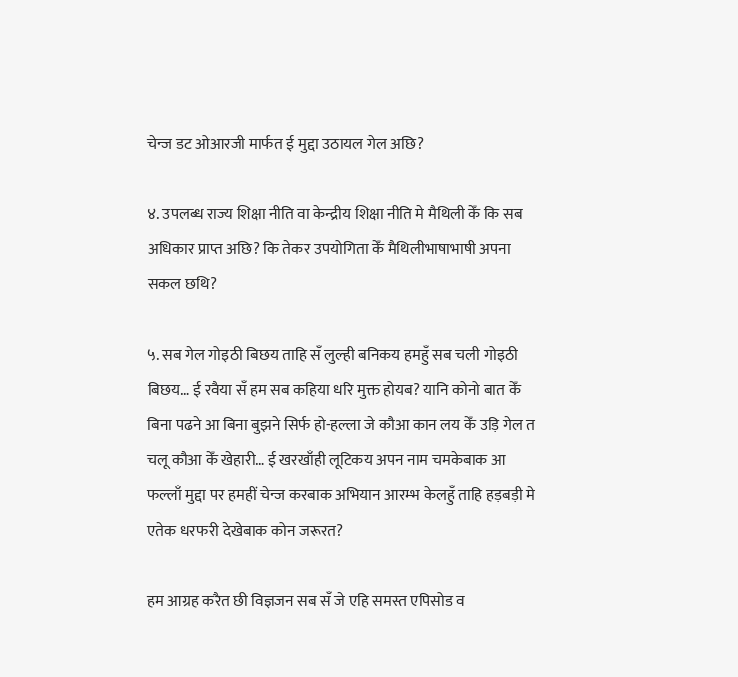चेन्ज डट ओआरजी मार्फत ई मुद्दा उठायल गेल अछि?

४. उपलब्ध राज्य शिक्षा नीति वा केन्द्रीय शिक्षा नीति मे मैथिली केँ कि सब अधिकार प्राप्त अछि? कि तेकर उपयोगिता केँ मैथिलीभाषाभाषी अपना सकल छथि?

५. सब गेल गोइठी बिछय ताहि सँ लुल्ही बनिकय हमहुँ सब चली गोइठी बिछय… ई रवैया सँ हम सब कहिया धरि मुक्त होयब? यानि कोनो बात केँ बिना पढने आ बिना बुझने सिर्फ हो-हल्ला जे कौआ कान लय केँ उड़ि गेल त चलू कौआ केँ खेहारी… ई खरखाँही लूटिकय अपन नाम चमकेबाक आ फल्लाँ मुद्दा पर हमहीं चेन्ज करबाक अभियान आरम्भ केलहुँ ताहि हड़बड़ी मे एतेक धरफरी देखेबाक कोन जरूरत?

हम आग्रह करैत छी विज्ञजन सब सँ जे एहि समस्त एपिसोड व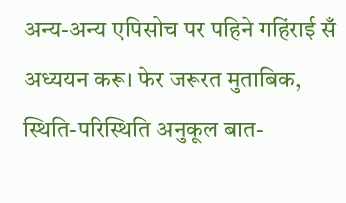अन्य-अन्य एपिसोच पर पहिने गहिंराई सँ अध्ययन करू। फेर जरूरत मुताबिक, स्थिति-परिस्थिति अनुकूल बात-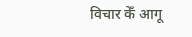विचार केँ आगू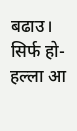बढाउ। सिर्फ हो-हल्ला आ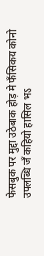फेसबुक पर मुद्दा उठेबाक होड़ मे फँसिकय कोनो उपलब्धि जँ कहियो हासिल भऽ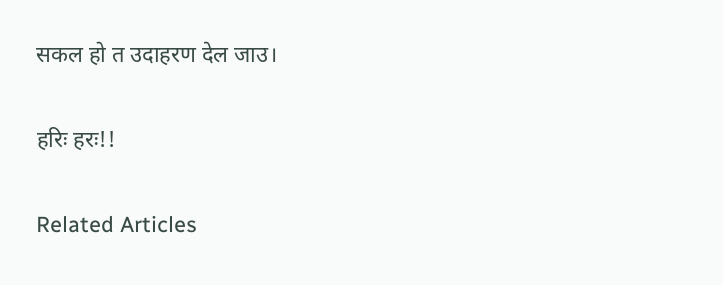सकल हो त उदाहरण देल जाउ।

हरिः हरः!!

Related Articles